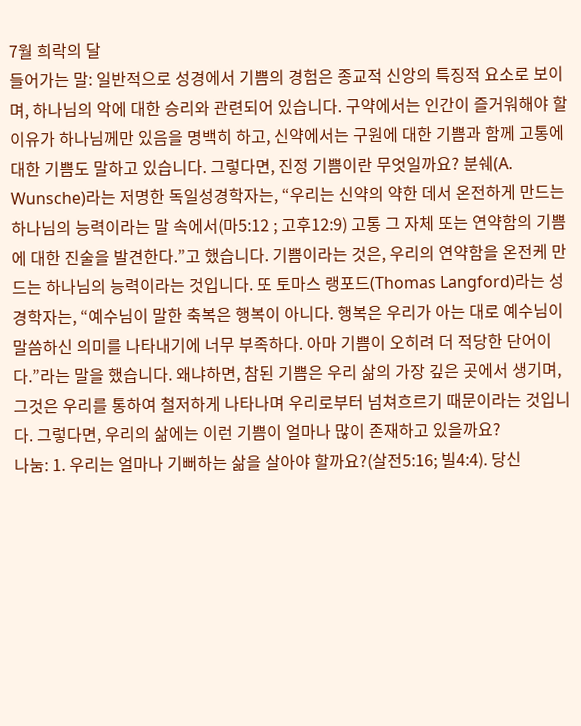7월 희락의 달
들어가는 말: 일반적으로 성경에서 기쁨의 경험은 종교적 신앙의 특징적 요소로 보이며, 하나님의 악에 대한 승리와 관련되어 있습니다. 구약에서는 인간이 즐거워해야 할 이유가 하나님께만 있음을 명백히 하고, 신약에서는 구원에 대한 기쁨과 함께 고통에 대한 기쁨도 말하고 있습니다. 그렇다면, 진정 기쁨이란 무엇일까요? 분쉐(A. Wunsche)라는 저명한 독일성경학자는, “우리는 신약의 약한 데서 온전하게 만드는 하나님의 능력이라는 말 속에서(마5:12 ; 고후12:9) 고통 그 자체 또는 연약함의 기쁨에 대한 진술을 발견한다.”고 했습니다. 기쁨이라는 것은, 우리의 연약함을 온전케 만드는 하나님의 능력이라는 것입니다. 또 토마스 랭포드(Thomas Langford)라는 성경학자는, “예수님이 말한 축복은 행복이 아니다. 행복은 우리가 아는 대로 예수님이 말씀하신 의미를 나타내기에 너무 부족하다. 아마 기쁨이 오히려 더 적당한 단어이다.”라는 말을 했습니다. 왜냐하면, 참된 기쁨은 우리 삶의 가장 깊은 곳에서 생기며, 그것은 우리를 통하여 철저하게 나타나며 우리로부터 넘쳐흐르기 때문이라는 것입니다. 그렇다면, 우리의 삶에는 이런 기쁨이 얼마나 많이 존재하고 있을까요?
나눔: 1. 우리는 얼마나 기뻐하는 삶을 살아야 할까요?(살전5:16; 빌4:4). 당신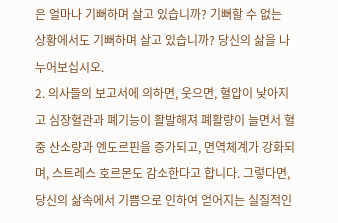은 얼마나 기뻐하며 살고 있습니까? 기뻐할 수 없는 상황에서도 기뻐하며 살고 있습니까? 당신의 삶을 나누어보십시오.
2. 의사들의 보고서에 의하면, 웃으면, 혈압이 낮아지고 심장혈관과 폐기능이 활발해져 폐활량이 늘면서 혈중 산소량과 엔도르핀을 증가되고, 면역체계가 강화되며, 스트레스 호르몬도 감소한다고 합니다. 그렇다면, 당신의 삶속에서 기쁨으로 인하여 얻어지는 실질적인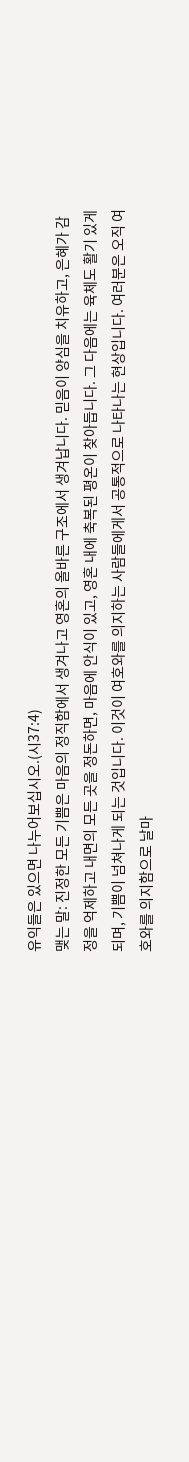유익들은 있으면 나누어보십시오.(시37:4)
맺는 말: 진정한 모든 기쁨은 마음의 정직함에서 생겨나고 영혼의 올바른 구조에서 생겨납니다. 믿음이 양심을 치유하고, 은혜가 감정을 억제하고 내면의 모든 곳을 정돈하면, 마음에 안식이 있고, 영혼 내에 축복된 평온이 찾아듭니다. 그 다음에는 육체도 활기 있게 되며, 기쁨이 넘쳐나게 되는 것입니다. 이것이 여호와를 의지하는 사람들에게서 공통적으로 나타나는 현상입니다. 여러분은 오직 여호와를 의지함으로 날마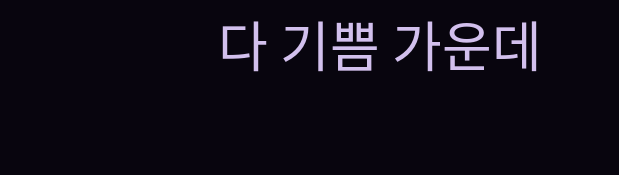다 기쁨 가운데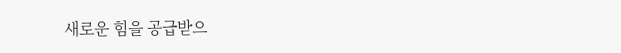새로운 힘을 공급받으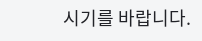시기를 바랍니다.